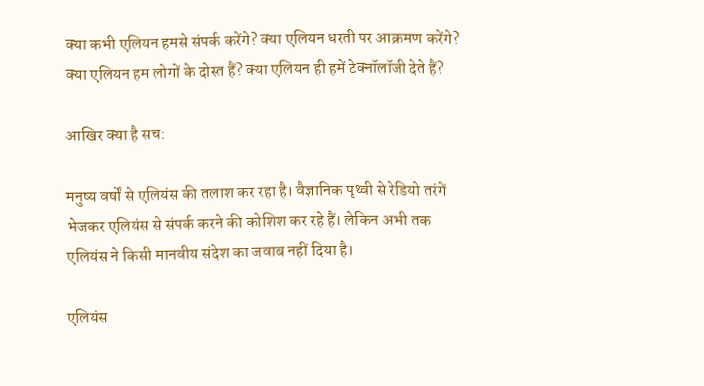क्या कभी एलियन हमसे संपर्क करेंगे? क्या एलियन धरती पर आक्रमण करेंगे? क्या एलियन हम लोगों के दोस्त हैं? क्या एलियन ही हमें टेक्नॉलॉजी देते हैं?

आखिर क्या है सच:

मनुष्य वर्षों से एलियंस की तलाश कर रहा है। वैज्ञानिक पृथ्वी से रेडियो तरंगें भेजकर एलियंस से संपर्क करने की कोशिश कर रहे हैं। लेकिन अभी तक एलियंस ने किसी मानवीय संदेश का जवाब नहीं दिया है।

एलियंस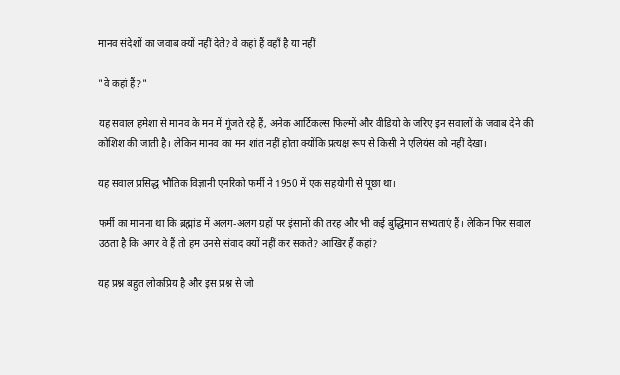मानव संदेशों का जवाब क्यों नहीं देते? वे कहां हैं वहाँ है या नहीं

"वे कहां हैं?"

यह सवाल हमेशा से मानव के मन में गूंजते रहे हैं, अनेक आर्टिकल्स फिल्मों और वीडियो के जरिए इन सवालों के जवाब देने की कोशिश की जाती है। लेकिन मानव का मन शांत नहीं होता क्योंकि प्रत्यक्ष रूप से किसी ने एलियंस को नहीं देखा।

यह सवाल प्रसिद्ध भौतिक विज्ञानी एनरिको फर्मी ने 1950 में एक सहयोगी से पूछा था।

फर्मी का मानना था कि ब्रह्मांड में अलग-अलग ग्रहों पर इंसानों की तरह और भी कई बुद्धिमान सभ्यताएं हैं। लेकिन फिर सवाल उठता है कि अगर वे हैं तो हम उनसे संवाद क्यों नहीं कर सकते? आखिर हैं कहां?

यह प्रश्न बहुत लोकप्रिय है और इस प्रश्न से जो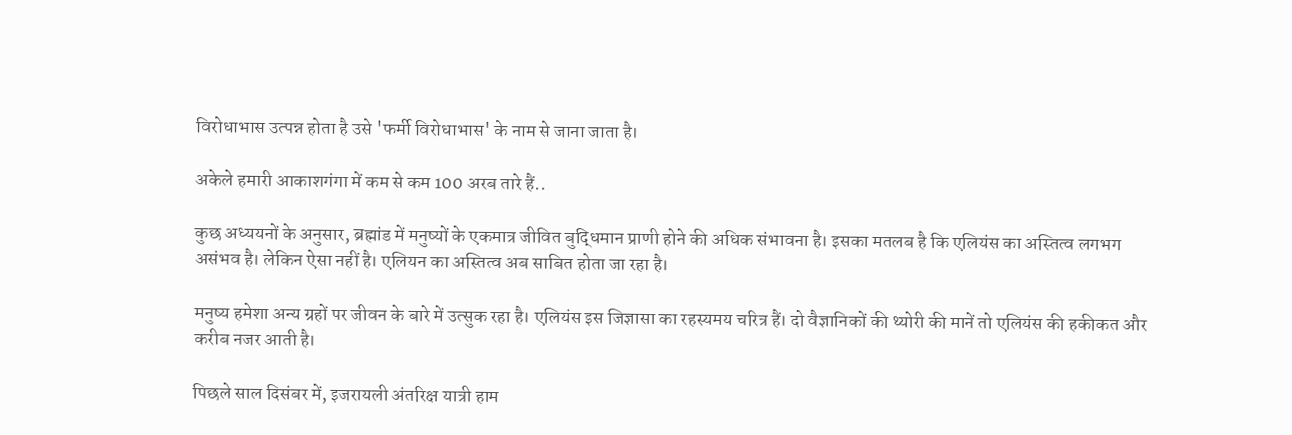विरोधाभास उत्पन्न होता है उसे 'फर्मी विरोधाभास' के नाम से जाना जाता है।

अकेले हमारी आकाशगंगा में कम से कम 100 अरब तारे हैं..

कुछ अध्ययनों के अनुसार, ब्रह्मांड में मनुष्यों के एकमात्र जीवित बुद्धिमान प्राणी होने की अधिक संभावना है। इसका मतलब है कि एलियंस का अस्तित्व लगभग असंभव है। लेकिन ऐसा नहीं है। एलियन का अस्तित्व अब साबित होता जा रहा है।

मनुष्य हमेशा अन्य ग्रहों पर जीवन के बारे में उत्सुक रहा है। एलियंस इस जिज्ञासा का रहस्यमय चरित्र हैं। दो वैज्ञानिकों की थ्योरी की मानें तो एलियंस की हकीकत और करीब नजर आती है।

पिछले साल दिसंबर में, इजरायली अंतरिक्ष यात्री हाम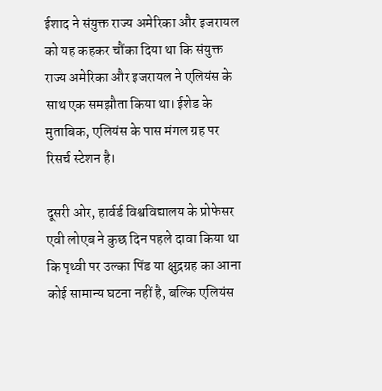ईशाद ने संयुक्त राज्य अमेरिका और इजरायल को यह कहकर चौंका दिया था कि संयुक्त राज्य अमेरिका और इजरायल ने एलियंस के साथ एक समझौता किया था। ईशेड के मुताबिक, एलियंस के पास मंगल ग्रह पर रिसर्च स्टेशन है।

दूसरी ओर, हार्वर्ड विश्वविद्यालय के प्रोफेसर एवी लोएब ने कुछ दिन पहले दावा किया था कि पृथ्वी पर उल्का पिंड या क्षुद्रग्रह का आना कोई सामान्य घटना नहीं है, बल्कि एलियंस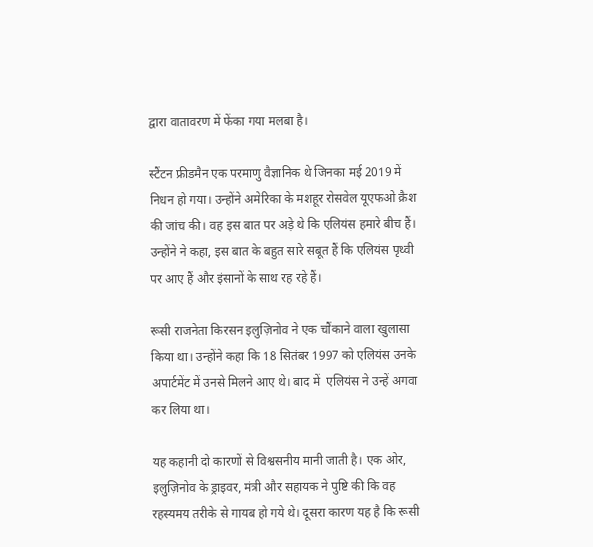द्वारा वातावरण में फेंका गया मलबा है।

स्टैंटन फ्रीडमैन एक परमाणु वैज्ञानिक थे जिनका मई 2019 में निधन हो गया। उन्होंने अमेरिका के मशहूर रोसवेल यूएफओ क्रैश की जांच की। वह इस बात पर अड़े थे कि एलियंस हमारे बीच हैं। उन्होंने ने कहा, इस बात के बहुत सारे सबूत हैं कि एलियंस पृथ्वी पर आए हैं और इंसानों के साथ रह रहे हैं।

रूसी राजनेता किरसन इलुज़िनोव ने एक चौंकाने वाला खुलासा किया था। उन्होंने कहा कि 18 सितंबर 1997 को एलियंस उनके अपार्टमेंट में उनसे मिलने आए थे। बाद में  एलियंस ने उन्हें अगवा कर लिया था।

यह कहानी दो कारणों से विश्वसनीय मानी जाती है। एक ओर, इलुज़िनोव के ड्राइवर, मंत्री और सहायक ने पुष्टि की कि वह रहस्यमय तरीके से गायब हो गये थे। दूसरा कारण यह है कि रूसी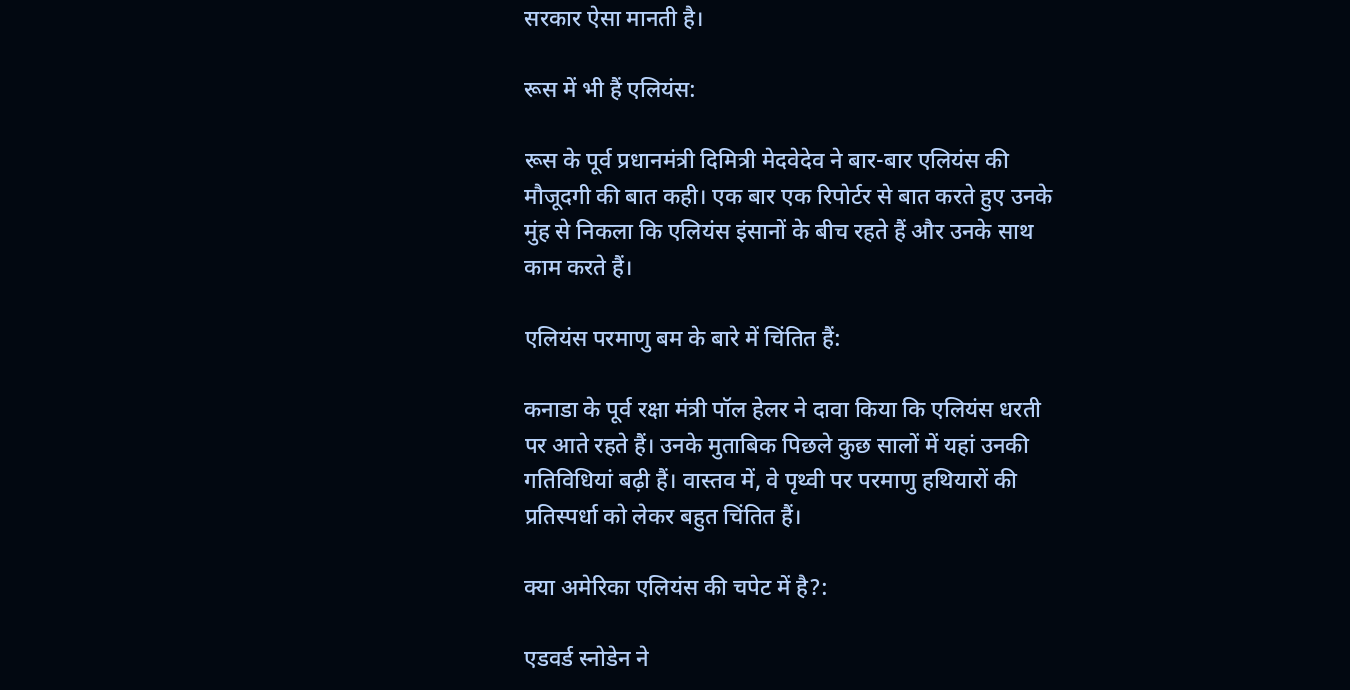सरकार ऐसा मानती है।

रूस में भी हैं एलियंस:

रूस के पूर्व प्रधानमंत्री दिमित्री मेदवेदेव ने बार-बार एलियंस की मौजूदगी की बात कही। एक बार एक रिपोर्टर से बात करते हुए उनके मुंह से निकला कि एलियंस इंसानों के बीच रहते हैं और उनके साथ काम करते हैं।

एलियंस परमाणु बम के बारे में चिंतित हैं:

कनाडा के पूर्व रक्षा मंत्री पॉल हेलर ने दावा किया कि एलियंस धरती पर आते रहते हैं। उनके मुताबिक पिछले कुछ सालों में यहां उनकी गतिविधियां बढ़ी हैं। वास्तव में, वे पृथ्वी पर परमाणु हथियारों की प्रतिस्पर्धा को लेकर बहुत चिंतित हैं।

क्या अमेरिका एलियंस की चपेट में है?:

एडवर्ड स्नोडेन ने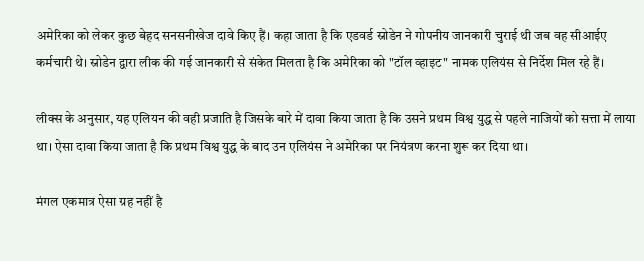अमेरिका को लेकर कुछ बेहद सनसनीखेज दावे किए हैं। कहा जाता है कि एडवर्ड स्नोडेन ने गोपनीय जानकारी चुराई थी जब वह सीआईए कर्मचारी थे। स्नोडेन द्वारा लीक की गई जानकारी से संकेत मिलता है कि अमेरिका को "टॉल व्हाइट" नामक एलियंस से निर्देश मिल रहे हैं।

लीक्स के अनुसार, यह एलियन की वही प्रजाति है जिसके बारे में दावा किया जाता है कि उसने प्रथम विश्व युद्ध से पहले नाजियों को सत्ता में लाया था। ऐसा दावा किया जाता है कि प्रथम विश्व युद्ध के बाद उन एलियंस ने अमेरिका पर नियंत्रण करना शुरू कर दिया था।

मंगल एकमात्र ऐसा ग्रह नहीं है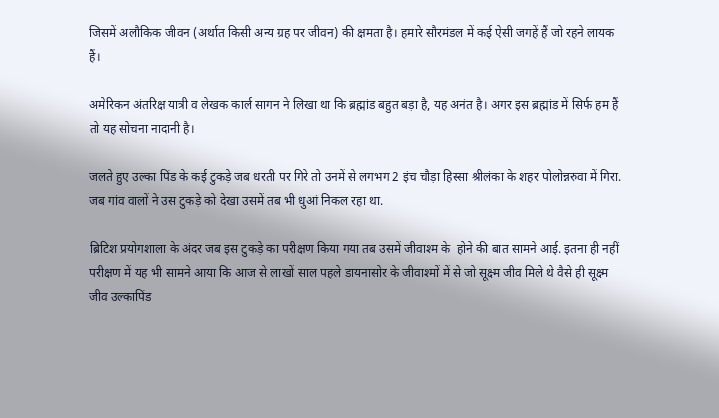जिसमें अलौकिक जीवन (अर्थात किसी अन्य ग्रह पर जीवन) की क्षमता है। हमारे सौरमंडल में कई ऐसी जगहें हैं जो रहने लायक हैं।

अमेरिकन अंतरिक्ष यात्री व लेखक कार्ल सागन ने लिखा था कि ब्रह्मांड बहुत बड़ा है, यह अनंत है। अगर इस ब्रह्मांड में सिर्फ हम हैं तो यह सोचना नादानी है।

जलते हुए उल्का पिंड के कई टुकड़े जब धरती पर गिरे तो उनमें से लगभग 2 इंच चौड़ा हिस्सा श्रीलंका के शहर पोलोन्नरुवा में गिरा. जब गांव वालों ने उस टुकड़े को देखा उसमें तब भी धुआं निकल रहा था.

ब्रिटिश प्रयोगशाला के अंदर जब इस टुकड़े का परीक्षण किया गया तब उसमें जीवाश्म के  होने की बात सामने आई. इतना ही नहीं परीक्षण में यह भी सामने आया कि आज से लाखों साल पहले डायनासोर के जीवाश्मों में से जो सूक्ष्म जीव मिले थे वैसे ही सूक्ष्म जीव उल्कापिंड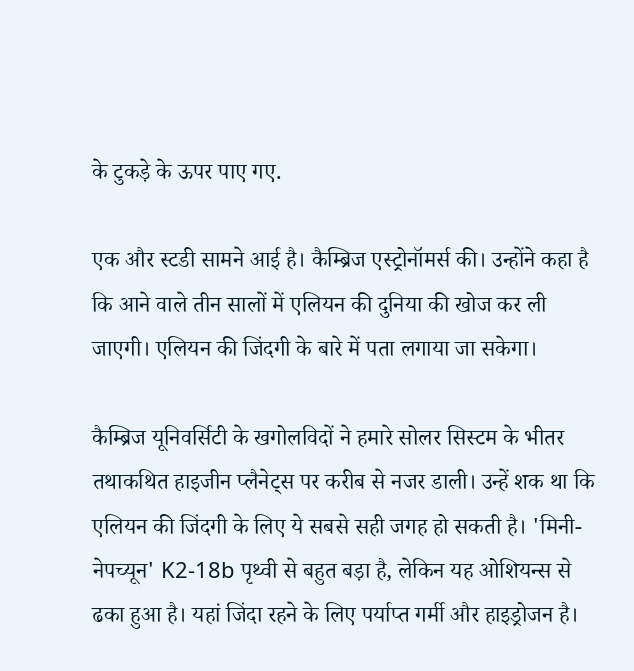के टुकड़े के ऊपर पाए गए.

एक और स्टडी सामने आई है। कैम्ब्रिज एस्ट्रोनॉमर्स की। उन्होंने कहा है कि आने वाले तीन सालों में एलियन की दुनिया की खोज कर ली जाएगी। एलियन की जिंदगी के बारे में पता लगाया जा सकेगा।

कैम्ब्रिज यूनिवर्सिटी के खगोलविदों ने हमारे सोलर सिस्टम के भीतर तथाकथित हाइजीन प्लैनेट्स पर करीब से नजर डाली। उन्हें शक था कि एलियन की जिंदगी के लिए ये सबसे सही जगह हो सकती है। 'मिनी-नेपच्यून' K2-18b पृथ्वी से बहुत बड़ा है, लेकिन यह ओशियन्स से ढका हुआ है। यहां जिंदा रहने के लिए पर्याप्त गर्मी और हाइड्रोजन है।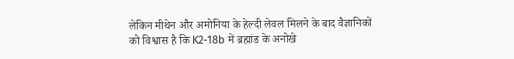लेकिन मीथेन और अमोनिया के हेल्दी लेवल मिलने के बाद वैज्ञानिकों को विश्वास है कि K2-18b में ब्रह्मांड के अनोखे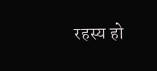रहस्य हो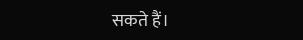सकते हैं।